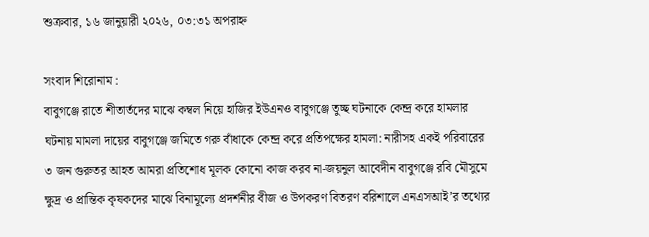শুক্রবার, ১৬ জানুয়ারী ২০২৬, ০৩:৩১ অপরাহ্ন

সংবাদ শিরোনাম :
বাবুগঞ্জে রাতে শীতার্তদের মাঝে কম্বল নিয়ে হাজির ইউএনও বাবুগঞ্জে তুচ্ছ ঘটনাকে কেন্দ্র করে হামলার ঘটনায় মামলা দায়ের বাবুগঞ্জে জমিতে গরু বাঁধাকে কেন্দ্র করে প্রতিপক্ষের হামলা: নারীসহ একই পরিবারের ৩ জন গুরুতর আহত আমরা প্রতিশোধ মূলক কোনো কাজ করব না-জয়নুল আবেদীন বাবুগঞ্জে রবি মৌসুমে ক্ষুদ্র ও প্রান্তিক কৃষকদের মাঝে বিনামূল্যে প্রদর্শনীর বীজ ও উপকরণ বিতরণ বরিশালে এনএসআই’র তথ্যের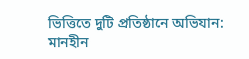ভিত্তিতে দুটি প্রতিষ্ঠানে অভিযান: মানহীন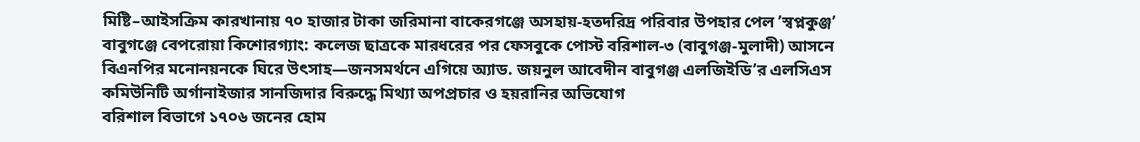মিষ্টি–আইসক্রিম কারখানায় ৭০ হাজার টাকা জরিমানা বাকেরগঞ্জে অসহায়-হতদরিদ্র পরিবার উপহার পেল ’স্বপ্নকুঞ্জ’ বাবুগঞ্জে বেপরোয়া কিশোরগ্যাং: কলেজ ছাত্রকে মারধরের পর ফেসবুকে পোস্ট বরিশাল-৩ (বাবুগঞ্জ-মুলাদী) আসনে বিএনপির মনোনয়নকে ঘিরে উৎসাহ—জনসমর্থনে এগিয়ে অ্যাড. জয়নুল আবেদীন বাবুগঞ্জ এলজিইডি’র এলসিএস কমিউনিটি অর্গানাইজার সানজিদার বিরুদ্ধে মিথ্যা অপপ্রচার ও হয়রানির অভিযোগ
বরিশাল বিভাগে ১৭০৬ জনের হোম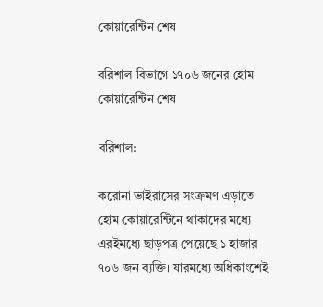কোয়ারেন্টিন শেষ

বরিশাল বিভাগে ১৭০৬ জনের হোম কোয়ারেন্টিন শেষ

বরিশাল:

করোনা ভাইরাসের সংক্রমণ এড়াতে হোম কোয়ারেন্টিনে থাকাদের মধ্যে এরইমধ্যে ছাড়পত্র পেয়েছে ১ হাজার ৭০৬ জন ব্যক্তি। যারমধ্যে অধিকাংশেই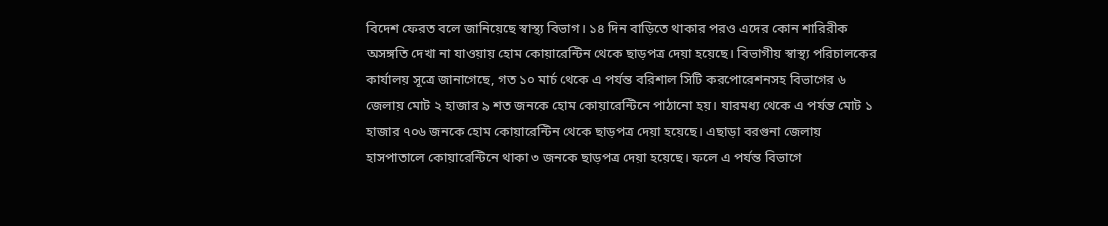বিদেশ ফেরত বলে জানিয়েছে স্বাস্থ্য বিভাগ। ১৪ দিন বাড়িতে থাকার পরও এদের কোন শারিরীক অসঙ্গতি দেখা না যাওয়ায় হোম কোয়ারেন্টিন থেকে ছাড়পত্র দেয়া হয়েছে। বিভাগীয় স্বাস্থ্য পরিচালকের কার্যালয় সূত্রে জানাগেছে, গত ১০ মার্চ থেকে এ পর্যন্ত বরিশাল সিটি করপোরেশনসহ বিভাগের ৬ জেলায় মোট ২ হাজার ৯ শত জনকে হোম কোয়ারেন্টিনে পাঠানো হয়। যারমধ্য থেকে এ পর্যন্ত মোট ১ হাজার ৭০৬ জনকে হোম কোয়ারেন্টিন থেকে ছাড়পত্র দেয়া হয়েছে। এছাড়া বরগুনা জেলায় হাসপাতালে কোয়ারেন্টিনে থাকা ৩ জনকে ছাড়পত্র দেয়া হয়েছে। ফলে এ পর্যন্ত বিভাগে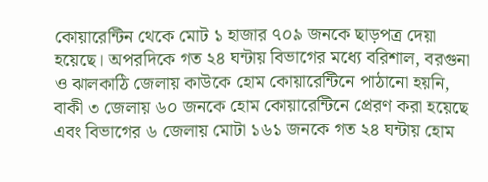কোয়ারেন্টিন থেকে মোট ১ হাজার ৭০৯ জনকে ছাড়পত্র দেয়া হয়েছে। অপরদিকে গত ২৪ ঘন্টায় বিভাগের মধ্যে বরিশাল, বরগুনা ও ঝালকাঠি জেলায় কাউকে হোম কোয়ারেন্টিনে পাঠানো হয়নি, বাকী ৩ জেলায় ৬০ জনকে হোম কোয়ারেন্টিনে প্রেরণ করা হয়েছে এবং বিভাগের ৬ জেলায় মোটা ১৬১ জনকে গত ২৪ ঘন্টায় হোম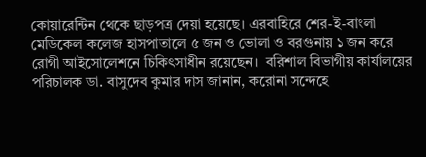কোয়ারেন্টিন থেকে ছাড়পত্র দেয়া হয়েছে। এরবাহিরে শের-ই-বাংলা মেডিকেল কলেজ হাসপাতালে ৫ জন ও ভোলা ও বরগুনায় ১ জন করে রোগী আইসোলেশনে চিকিৎসাধীন রয়েছেন।  বরিশাল বিভাগীয় কার্যালয়ের পরিচালক ডা. বাসুদেব কুমার দাস জানান, করোনা সন্দেহে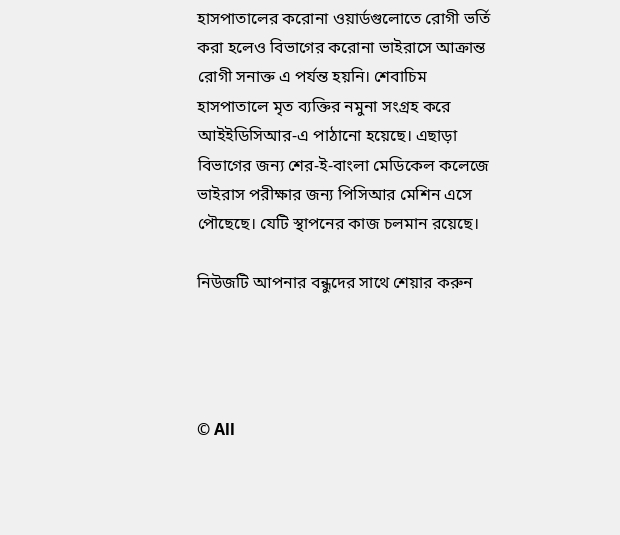হাসপাতালের করোনা ওয়ার্ডগুলোতে রোগী ভর্তি করা হলেও বিভাগের করোনা ভাইরাসে আক্রান্ত রোগী সনাক্ত এ পর্যন্ত হয়নি। শেবাচিম হাসপাতালে মৃত ব্যক্তির নমুনা সংগ্রহ করে আইইডিসিআর-এ পাঠানো হয়েছে। এছাড়া বিভাগের জন্য শের-ই-বাংলা মেডিকেল কলেজে ভাইরাস পরীক্ষার জন্য পিসিআর মেশিন এসে পৌছেছে। যেটি স্থাপনের কাজ চলমান রয়েছে।

নিউজটি আপনার বন্ধুদের সাথে শেয়ার করুন




© All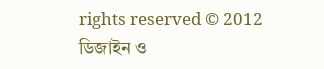rights reserved © 2012
ডিজাইন ও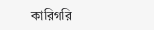কারিগরি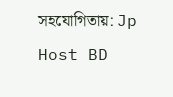সহযোগিতায়: Jp Host BD